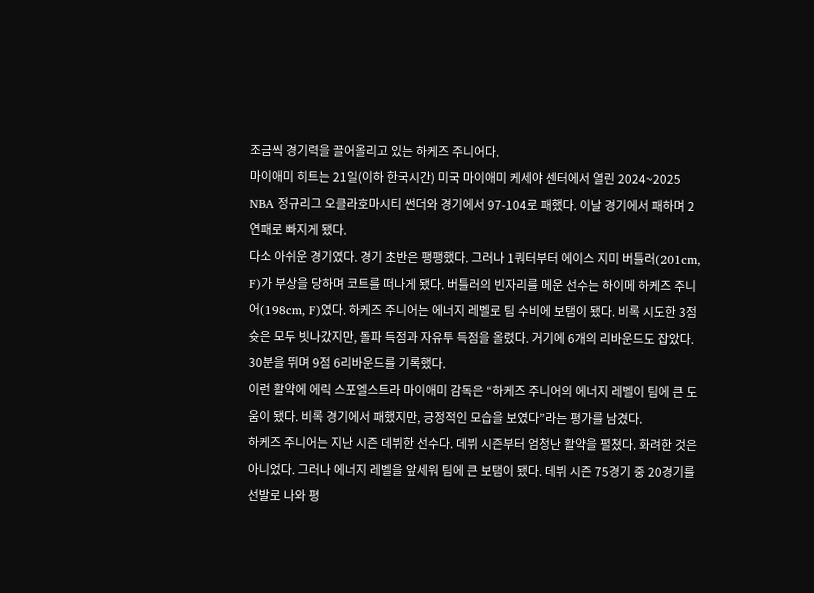조금씩 경기력을 끌어올리고 있는 하케즈 주니어다.
마이애미 히트는 21일(이하 한국시간) 미국 마이애미 케세야 센터에서 열린 2024~2025 NBA 정규리그 오클라호마시티 썬더와 경기에서 97-104로 패했다. 이날 경기에서 패하며 2연패로 빠지게 됐다.
다소 아쉬운 경기였다. 경기 초반은 팽팽했다. 그러나 1쿼터부터 에이스 지미 버틀러(201cm, F)가 부상을 당하며 코트를 떠나게 됐다. 버틀러의 빈자리를 메운 선수는 하이메 하케즈 주니어(198cm, F)였다. 하케즈 주니어는 에너지 레벨로 팀 수비에 보탬이 됐다. 비록 시도한 3점슛은 모두 빗나갔지만, 돌파 득점과 자유투 득점을 올렸다. 거기에 6개의 리바운드도 잡았다. 30분을 뛰며 9점 6리바운드를 기록했다.
이런 활약에 에릭 스포엘스트라 마이애미 감독은 “하케즈 주니어의 에너지 레벨이 팀에 큰 도움이 됐다. 비록 경기에서 패했지만, 긍정적인 모습을 보였다”라는 평가를 남겼다.
하케즈 주니어는 지난 시즌 데뷔한 선수다. 데뷔 시즌부터 엄청난 활약을 펼쳤다. 화려한 것은 아니었다. 그러나 에너지 레벨을 앞세워 팀에 큰 보탬이 됐다. 데뷔 시즌 75경기 중 20경기를 선발로 나와 평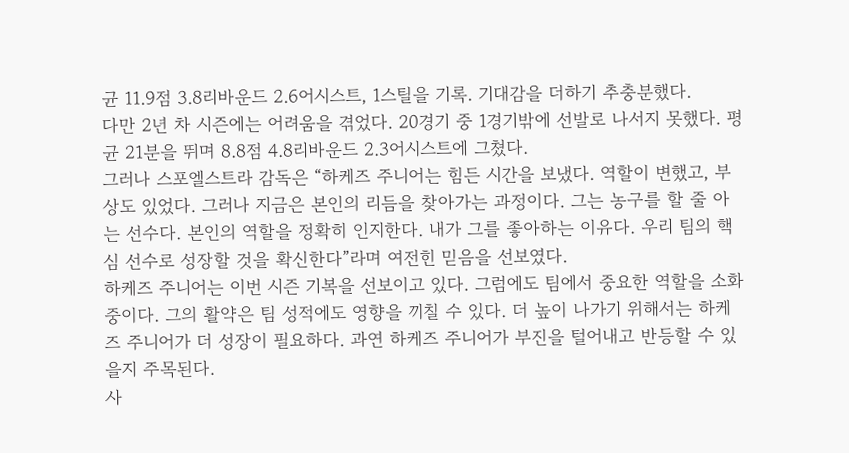균 11.9점 3.8리바운드 2.6어시스트, 1스틸을 기록. 기대감을 더하기 추충분했다.
다만 2년 차 시즌에는 어려움을 겪었다. 20경기 중 1경기밖에 선발로 나서지 못했다. 평균 21분을 뛰며 8.8점 4.8리바운드 2.3어시스트에 그쳤다.
그러나 스포엘스트라 감독은 “하케즈 주니어는 힘든 시간을 보냈다. 역할이 변했고, 부상도 있었다. 그러나 지금은 본인의 리듬을 찾아가는 과정이다. 그는 농구를 할 줄 아는 선수다. 본인의 역할을 정확히 인지한다. 내가 그를 좋아하는 이유다. 우리 팀의 핵심 선수로 성장할 것을 확신한다”라며 여전힌 믿음을 선보였다.
하케즈 주니어는 이번 시즌 기복을 선보이고 있다. 그럼에도 팀에서 중요한 역할을 소화 중이다. 그의 활약은 팀 성적에도 영향을 끼칠 수 있다. 더 높이 나가기 위해서는 하케즈 주니어가 더 성장이 필요하다. 과연 하케즈 주니어가 부진을 털어내고 반등할 수 있을지 주목된다.
사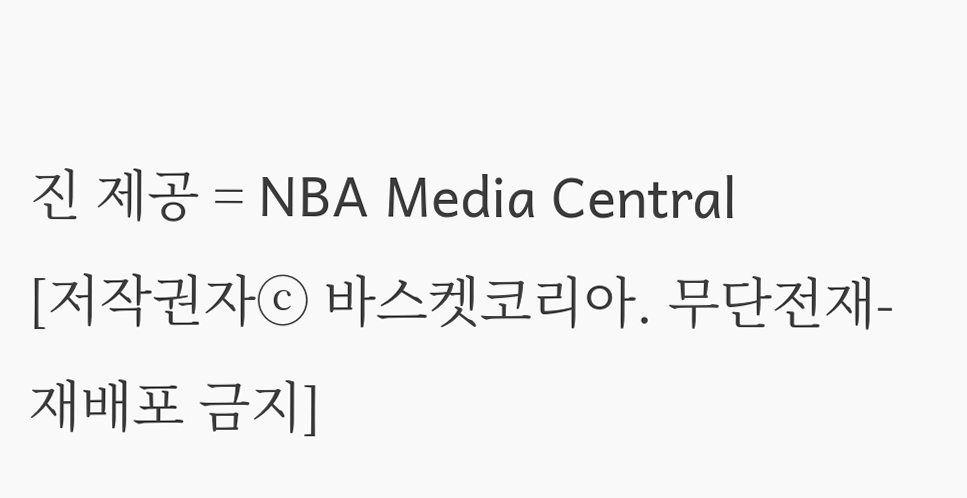진 제공 = NBA Media Central
[저작권자ⓒ 바스켓코리아. 무단전재-재배포 금지]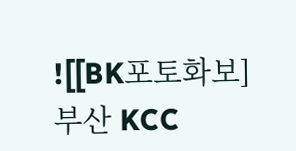![[BK포토화보] 부산 KCC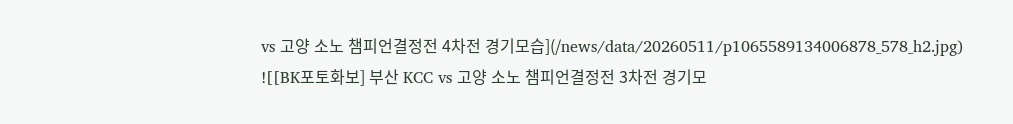vs 고양 소노 챔피언결정전 4차전 경기모습](/news/data/20260511/p1065589134006878_578_h2.jpg)
![[BK포토화보] 부산 KCC vs 고양 소노 챔피언결정전 3차전 경기모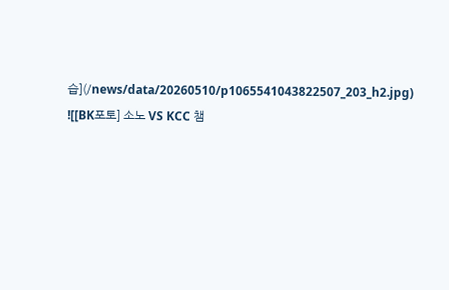습](/news/data/20260510/p1065541043822507_203_h2.jpg)
![[BK포토] 소노 VS KCC 챔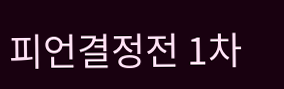피언결정전 1차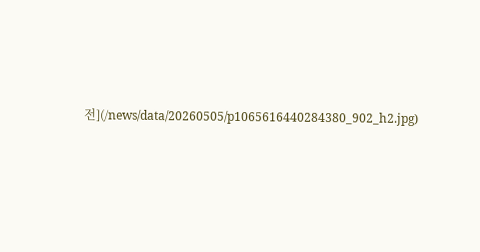전](/news/data/20260505/p1065616440284380_902_h2.jpg)